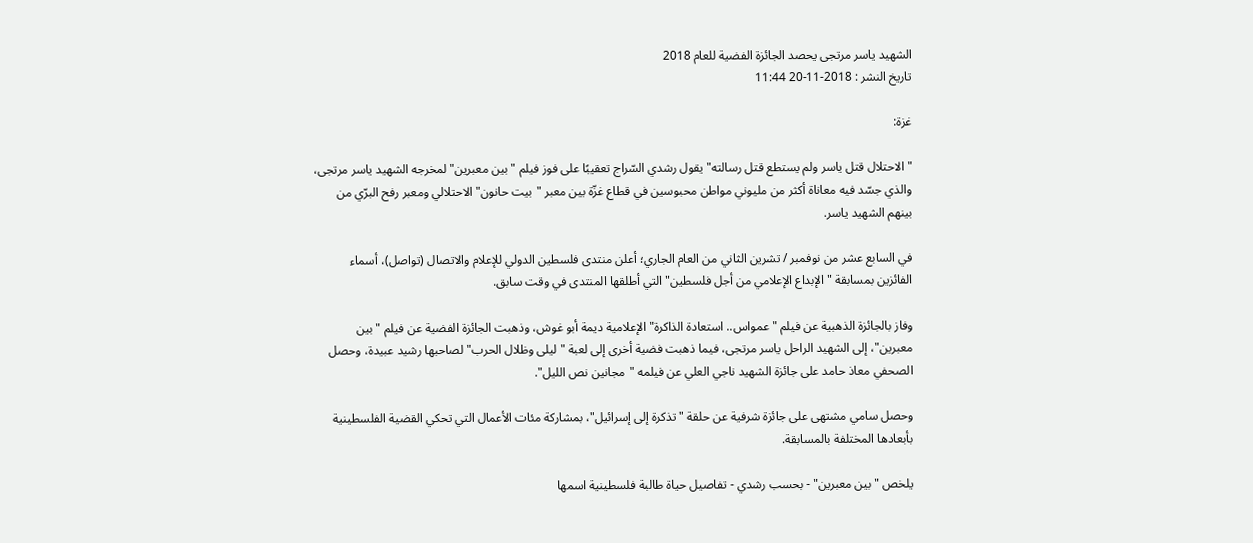الشهيد ياسر مرتجى يحصد الجائزة الفضية للعام 2018
تاريخ النشر : 2018-11-20 11:44

غزة:

"الاحتلال قتل ياسر ولم يستطع قتل رسالته" يقول رشدي السّراج تعقيبًا على فوز فيلم "بين معبرين" لمخرجه الشهيد ياسر مرتجى، والذي جسّد فيه معاناة أكثر من مليوني مواطن محبوسين في قطاع غزّة بين معبر "بيت حانون" الاحتلالي ومعبر رفح البرّي من بينهم الشهيد ياسر.

في السابع عشر من نوفمبر / تشرين الثاني من العام الجاري؛ أعلن منتدى فلسطين الدولي للإعلام والاتصال (تواصل)، أسماء الفائزين بمسابقة "الإبداع الإعلامي من أجل فلسطين" التي أطلقها المنتدى في وقت سابق.

وفاز بالجائزة الذهبية عن فيلم "عمواس.. استعادة الذاكرة" الإعلامية ديمة أبو غوش، وذهبت الجائزة الفضية عن فيلم "بين معبرين"، إلى الشهيد الراحل ياسر مرتجى، فيما ذهبت فضية أخرى إلى لعبة "ليلى وظلال الحرب" لصاحبها رشيد عبيدة، وحصل الصحفي معاذ حامد على جائزة الشهيد ناجي العلي عن فيلمه "مجانين نص الليل".

وحصل سامي مشتهى على جائزة شرفية عن حلقة "تذكرة إلى إسرائيل"، بمشاركة مئات الأعمال التي تحكي القضية الفلسطينية بأبعادها المختلفة بالمسابقة.

يلخص "بين معبرين" - بحسب رشدي - تفاصيل حياة طالبة فلسطينية اسمها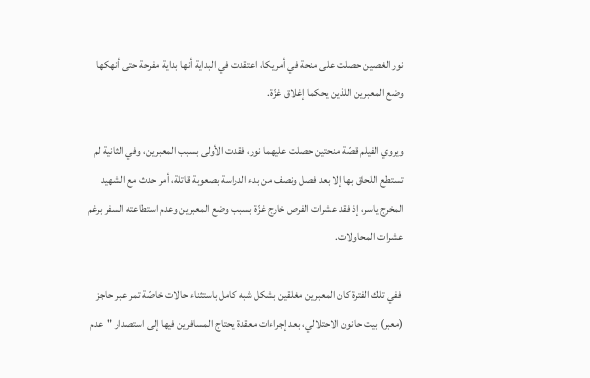نور الغصين حصلت على منحة في أمريكا، اعتقدت في البداية أنها بداية مفرحة حتى أنهكها وضع المعبرين اللذين يحكما إغلاق غزّة.

ويروي الفيلم قصّة منحتين حصلت عليهما نور، فقدت الأولى بسبب المعبرين، وفي الثانية لم تستطع اللحاق بها إلا بعد فصل ونصف من بدء الدراسة بصعوبة قاتلة، أمر حدث مع الشهيد المخرج ياسر، إذ فقد عشرات الفرص خارج غزّة بسبب وضع المعبرين وعدم استطاعته السفر برغم عشرات المحاولات.

 ففي تلك الفترة كان المعبرين مغلقين بشكل شبه كامل باستثناء حالات خاصّة تمر عبر حاجز (معبر) بيت حانون الاحتلالي، بعد إجراءات معقدة يحتاج المسافرين فيها إلى استصدار "عدم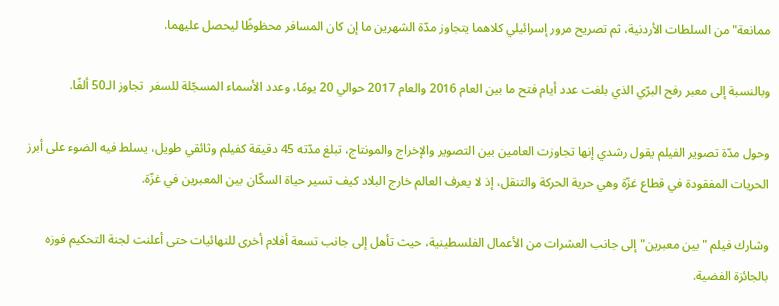ممانعة" من السلطات الأردنية، ثم تصريح مرور إسرائيلي كلاهما يتجاوز مدّة الشهرين ما إن كان المسافر محظوظًا ليحصل عليهما.

وبالنسبة إلى معبر رفح البرّي الذي بلغت عدد أيام فتح ما بين العام 2016 والعام 2017 حوالي 20 يومًا، وعدد الأسماء المسجّلة للسفر  تجاوز الـ50 ألفًا.

وحول مدّة تصوير الفيلم يقول رشدي إنها تجاوزت العامين بين التصوير والإخراج والمونتاج، تبلغ مدّته 45 دقيقة كفيلم وثائقي طويل، يسلط فيه الضوء على أبرز الحريات المفقودة في قطاع غزّة وهي حرية الحركة والتنقل، إذ لا يعرف العالم خارج البلاد كيف تسير حياة السكّان بين المعبرين في غزّة.

وشارك فيلم "بين معبرين" إلى جانب العشرات من الأعمال الفلسطينية، حيث تأهل إلى جانب تسعة أفلام أخرى للنهائيات حتى أعلنت لجنة التحكيم فوزه بالجائزة الفضية.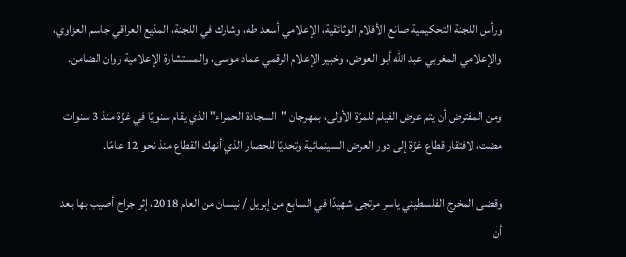ورأس اللجنة التحكيمية صانع الأفلام الوثائقية، الإعلامي أسعد طه، وشارك في اللجنة، المذيع العراقي جاسم العزاوي، والإعلامي المغربي عبد الله أبو العوض، وخبير الإعلام الرقمي عماد موسى، والمستشارة الإعلامية روان الضامن.

ومن المفترض أن يتم عرض الفيلم للمرّة الأولى، بمهرجان "السجادة الحمراء" الذي يقام سنويًا في غزّة منذ 3 سنوات مضت، لافتقار قطاع غزّة إلى دور العرض السينمائية وتحديًا للحصار الذي أنهك القطاع منذ نحو 12 عامًا.

وقضى المخرج الفلسطيني ياسر مرتجى شهيدًا في السابع من إبريل / نيسان من العام 2018، إثر جراح أصيب بها بعد أن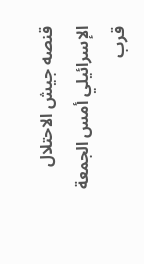قنصه جيش الاحتلال الإسرائيلي أمس الجمعة قرب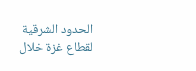الحدود الشرقية لقطاع غزة خلال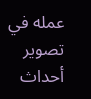عمله في تصوير أحداث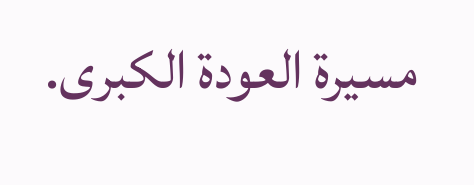مسيرة العودة الكبرى.